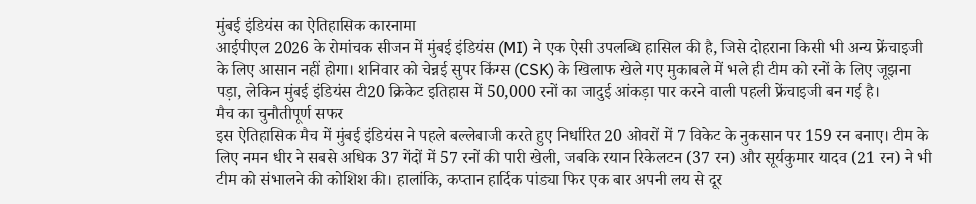मुंबई इंडियंस का ऐतिहासिक कारनामा
आईपीएल 2026 के रोमांचक सीजन में मुंबई इंडियंस (MI) ने एक ऐसी उपलब्धि हासिल की है, जिसे दोहराना किसी भी अन्य फ्रेंचाइजी के लिए आसान नहीं होगा। शनिवार को चेन्नई सुपर किंग्स (CSK) के खिलाफ खेले गए मुकाबले में भले ही टीम को रनों के लिए जूझना पड़ा, लेकिन मुंबई इंडियंस टी20 क्रिकेट इतिहास में 50,000 रनों का जादुई आंकड़ा पार करने वाली पहली फ्रेंचाइजी बन गई है।
मैच का चुनौतीपूर्ण सफर
इस ऐतिहासिक मैच में मुंबई इंडियंस ने पहले बल्लेबाजी करते हुए निर्धारित 20 ओवरों में 7 विकेट के नुकसान पर 159 रन बनाए। टीम के लिए नमन धीर ने सबसे अधिक 37 गेंदों में 57 रनों की पारी खेली, जबकि रयान रिकेलटन (37 रन) और सूर्यकुमार यादव (21 रन) ने भी टीम को संभालने की कोशिश की। हालांकि, कप्तान हार्दिक पांड्या फिर एक बार अपनी लय से दूर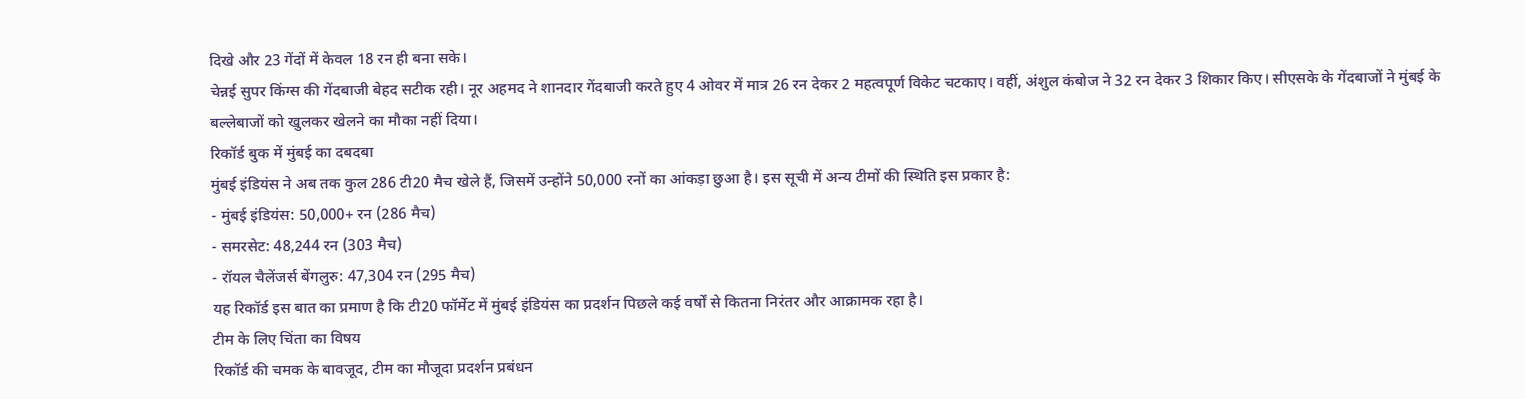दिखे और 23 गेंदों में केवल 18 रन ही बना सके।
चेन्नई सुपर किंग्स की गेंदबाजी बेहद सटीक रही। नूर अहमद ने शानदार गेंदबाजी करते हुए 4 ओवर में मात्र 26 रन देकर 2 महत्वपूर्ण विकेट चटकाए। वहीं, अंशुल कंबोज ने 32 रन देकर 3 शिकार किए। सीएसके के गेंदबाजों ने मुंबई के बल्लेबाजों को खुलकर खेलने का मौका नहीं दिया।
रिकॉर्ड बुक में मुंबई का दबदबा
मुंबई इंडियंस ने अब तक कुल 286 टी20 मैच खेले हैं, जिसमें उन्होंने 50,000 रनों का आंकड़ा छुआ है। इस सूची में अन्य टीमों की स्थिति इस प्रकार है:
- मुंबई इंडियंस: 50,000+ रन (286 मैच)
- समरसेट: 48,244 रन (303 मैच)
- रॉयल चैलेंजर्स बेंगलुरु: 47,304 रन (295 मैच)
यह रिकॉर्ड इस बात का प्रमाण है कि टी20 फॉर्मेट में मुंबई इंडियंस का प्रदर्शन पिछले कई वर्षों से कितना निरंतर और आक्रामक रहा है।
टीम के लिए चिंता का विषय
रिकॉर्ड की चमक के बावजूद, टीम का मौजूदा प्रदर्शन प्रबंधन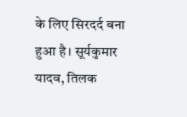के लिए सिरदर्द बना हुआ है। सूर्यकुमार यादव, तिलक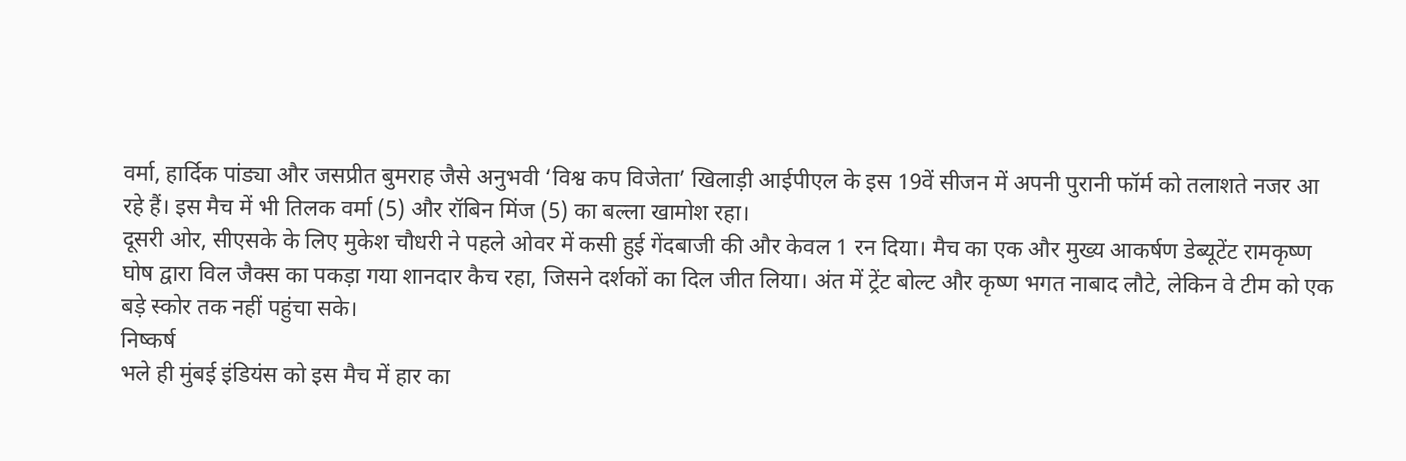वर्मा, हार्दिक पांड्या और जसप्रीत बुमराह जैसे अनुभवी ‘विश्व कप विजेता’ खिलाड़ी आईपीएल के इस 19वें सीजन में अपनी पुरानी फॉर्म को तलाशते नजर आ रहे हैं। इस मैच में भी तिलक वर्मा (5) और रॉबिन मिंज (5) का बल्ला खामोश रहा।
दूसरी ओर, सीएसके के लिए मुकेश चौधरी ने पहले ओवर में कसी हुई गेंदबाजी की और केवल 1 रन दिया। मैच का एक और मुख्य आकर्षण डेब्यूटेंट रामकृष्ण घोष द्वारा विल जैक्स का पकड़ा गया शानदार कैच रहा, जिसने दर्शकों का दिल जीत लिया। अंत में ट्रेंट बोल्ट और कृष्ण भगत नाबाद लौटे, लेकिन वे टीम को एक बड़े स्कोर तक नहीं पहुंचा सके।
निष्कर्ष
भले ही मुंबई इंडियंस को इस मैच में हार का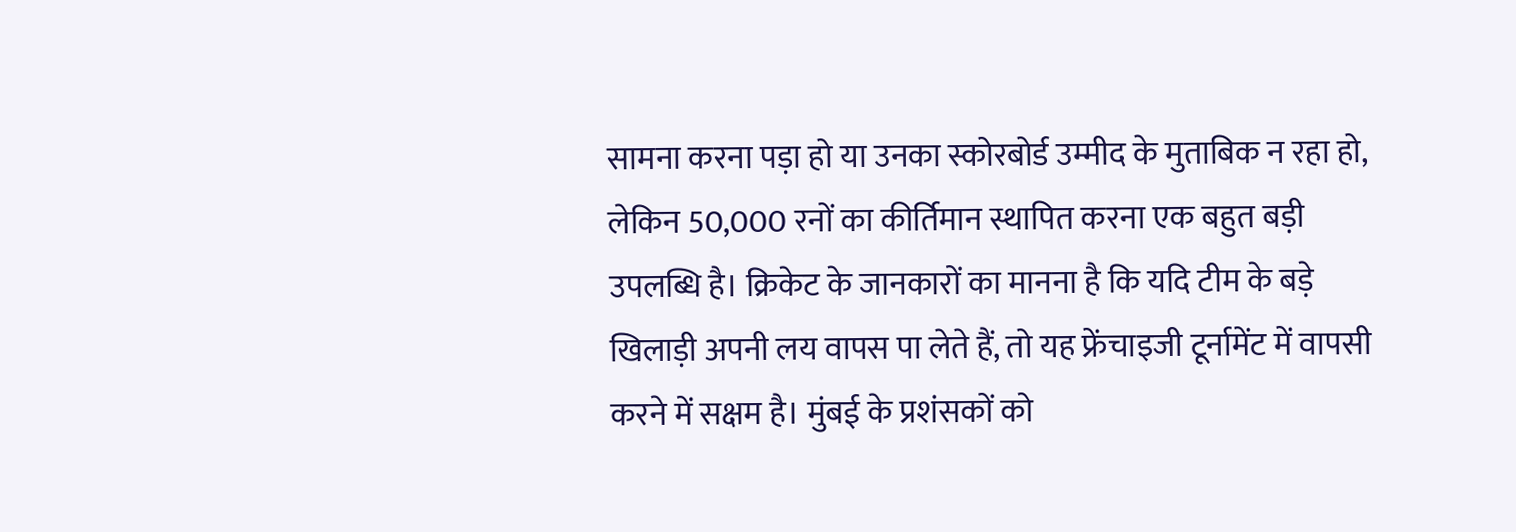सामना करना पड़ा हो या उनका स्कोरबोर्ड उम्मीद के मुताबिक न रहा हो, लेकिन 50,000 रनों का कीर्तिमान स्थापित करना एक बहुत बड़ी उपलब्धि है। क्रिकेट के जानकारों का मानना है कि यदि टीम के बड़े खिलाड़ी अपनी लय वापस पा लेते हैं, तो यह फ्रेंचाइजी टूर्नामेंट में वापसी करने में सक्षम है। मुंबई के प्रशंसकों को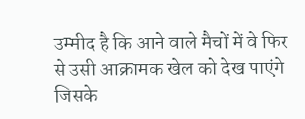उम्मीद है कि आने वाले मैचों में वे फिर से उसी आक्रामक खेल को देख पाएंगे जिसके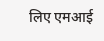लिए एमआई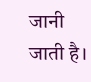जानी जाती है।